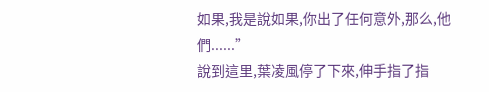如果,我是說如果,你出了任何意外,那么,他們......”
說到這里,葉凌風停了下來,伸手指了指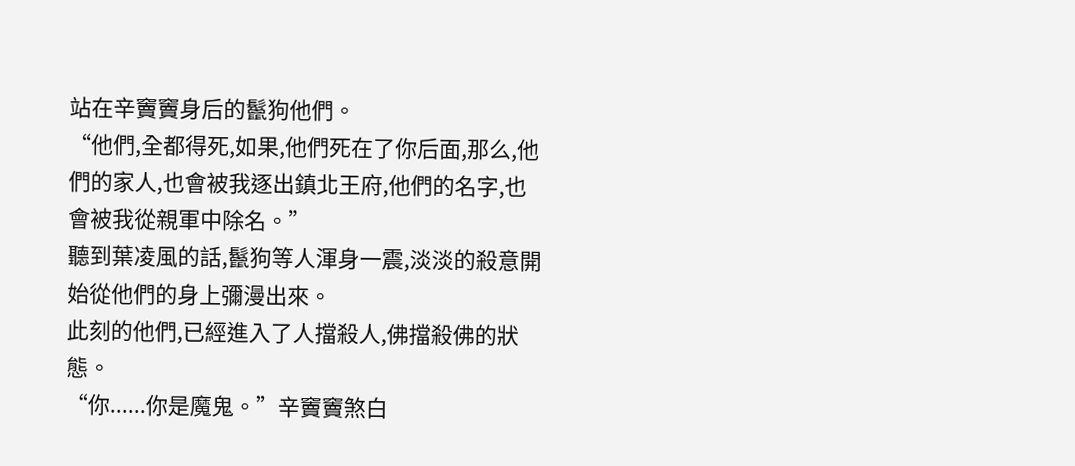站在辛竇竇身后的鬣狗他們。
“他們,全都得死,如果,他們死在了你后面,那么,他們的家人,也會被我逐出鎮北王府,他們的名字,也會被我從親軍中除名。”
聽到葉凌風的話,鬣狗等人渾身一震,淡淡的殺意開始從他們的身上彌漫出來。
此刻的他們,已經進入了人擋殺人,佛擋殺佛的狀態。
“你......你是魔鬼。”辛竇竇煞白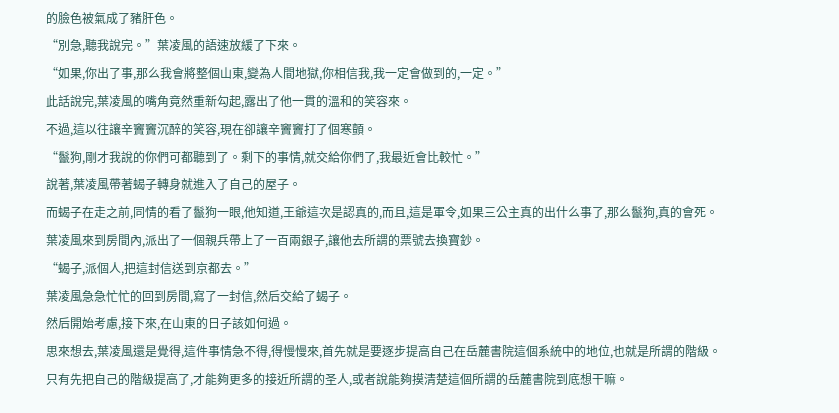的臉色被氣成了豬肝色。
“別急,聽我說完。”葉凌風的語速放緩了下來。
“如果,你出了事,那么我會將整個山東,變為人間地獄,你相信我,我一定會做到的,一定。”
此話說完,葉凌風的嘴角竟然重新勾起,露出了他一貫的溫和的笑容來。
不過,這以往讓辛竇竇沉醉的笑容,現在卻讓辛竇竇打了個寒顫。
“鬣狗,剛才我說的你們可都聽到了。剩下的事情,就交給你們了,我最近會比較忙。”
說著,葉凌風帶著蝎子轉身就進入了自己的屋子。
而蝎子在走之前,同情的看了鬣狗一眼,他知道,王爺這次是認真的,而且,這是軍令,如果三公主真的出什么事了,那么鬣狗,真的會死。
葉凌風來到房間內,派出了一個親兵帶上了一百兩銀子,讓他去所謂的票號去換寶鈔。
“蝎子,派個人,把這封信送到京都去。”
葉凌風急急忙忙的回到房間,寫了一封信,然后交給了蝎子。
然后開始考慮,接下來,在山東的日子該如何過。
思來想去,葉凌風還是覺得,這件事情急不得,得慢慢來,首先就是要逐步提高自己在岳麓書院這個系統中的地位,也就是所謂的階級。
只有先把自己的階級提高了,才能夠更多的接近所謂的圣人,或者說能夠摸清楚這個所謂的岳麓書院到底想干嘛。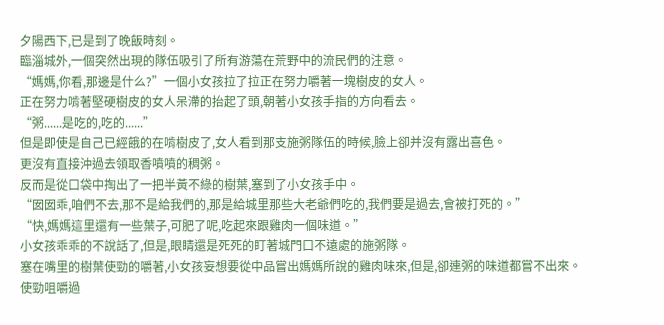夕陽西下,已是到了晚飯時刻。
臨淄城外,一個突然出現的隊伍吸引了所有游蕩在荒野中的流民們的注意。
“媽媽,你看,那邊是什么?”一個小女孩拉了拉正在努力嚼著一塊樹皮的女人。
正在努力啃著堅硬樹皮的女人呆滯的抬起了頭,朝著小女孩手指的方向看去。
“粥......是吃的,吃的......”
但是即使是自己已經餓的在啃樹皮了,女人看到那支施粥隊伍的時候,臉上卻并沒有露出喜色。
更沒有直接沖過去領取香噴噴的稠粥。
反而是從口袋中掏出了一把半黃不綠的樹葉,塞到了小女孩手中。
“囡囡乖,咱們不去,那不是給我們的,那是給城里那些大老爺們吃的,我們要是過去,會被打死的。”
“快,媽媽這里還有一些葉子,可肥了呢,吃起來跟雞肉一個味道。”
小女孩乖乖的不說話了,但是,眼睛還是死死的盯著城門口不遠處的施粥隊。
塞在嘴里的樹葉使勁的嚼著,小女孩妄想要從中品嘗出媽媽所說的雞肉味來,但是,卻連粥的味道都嘗不出來。
使勁咀嚼過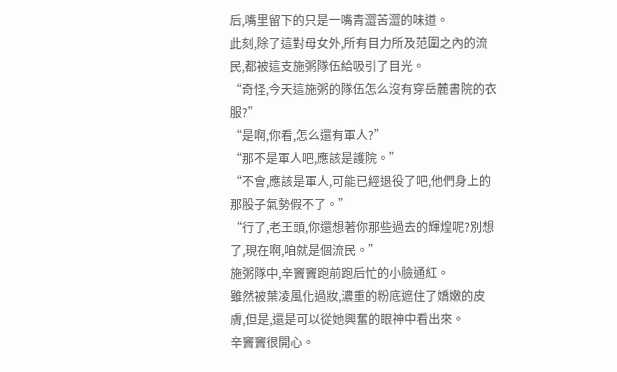后,嘴里留下的只是一嘴青澀苦澀的味道。
此刻,除了這對母女外,所有目力所及范圍之內的流民,都被這支施粥隊伍給吸引了目光。
“奇怪,今天這施粥的隊伍怎么沒有穿岳麓書院的衣服?”
“是啊,你看,怎么還有軍人?”
“那不是軍人吧,應該是護院。”
“不會,應該是軍人,可能已經退役了吧,他們身上的那股子氣勢假不了。”
“行了,老王頭,你還想著你那些過去的輝煌呢?別想了,現在啊,咱就是個流民。”
施粥隊中,辛竇竇跑前跑后忙的小臉通紅。
雖然被葉凌風化過妝,濃重的粉底遮住了嬌嫩的皮膚,但是,還是可以從她興奮的眼神中看出來。
辛竇竇很開心。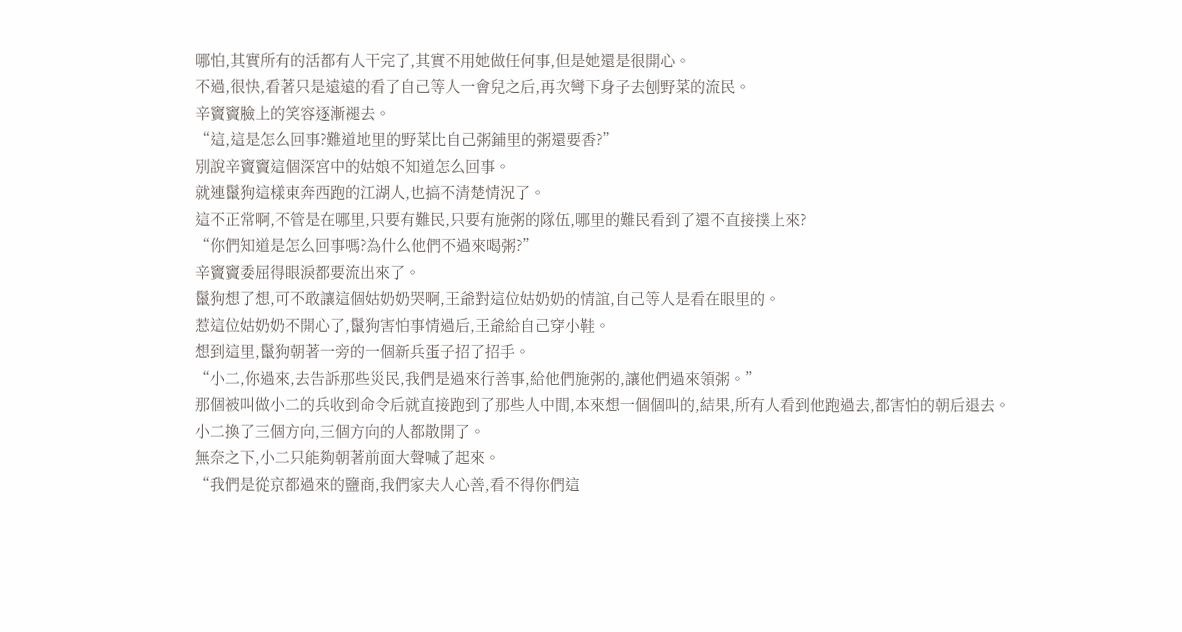哪怕,其實所有的活都有人干完了,其實不用她做任何事,但是她還是很開心。
不過,很快,看著只是遠遠的看了自己等人一會兒之后,再次彎下身子去刨野菜的流民。
辛竇竇臉上的笑容逐漸褪去。
“這,這是怎么回事?難道地里的野菜比自己粥鋪里的粥還要香?”
別說辛竇竇這個深宮中的姑娘不知道怎么回事。
就連鬣狗這樣東奔西跑的江湖人,也搞不清楚情況了。
這不正常啊,不管是在哪里,只要有難民,只要有施粥的隊伍,哪里的難民看到了還不直接撲上來?
“你們知道是怎么回事嗎?為什么他們不過來喝粥?”
辛竇竇委屈得眼淚都要流出來了。
鬣狗想了想,可不敢讓這個姑奶奶哭啊,王爺對這位姑奶奶的情誼,自己等人是看在眼里的。
惹這位姑奶奶不開心了,鬣狗害怕事情過后,王爺給自己穿小鞋。
想到這里,鬣狗朝著一旁的一個新兵蛋子招了招手。
“小二,你過來,去告訴那些災民,我們是過來行善事,給他們施粥的,讓他們過來領粥。”
那個被叫做小二的兵收到命令后就直接跑到了那些人中間,本來想一個個叫的,結果,所有人看到他跑過去,都害怕的朝后退去。
小二換了三個方向,三個方向的人都散開了。
無奈之下,小二只能夠朝著前面大聲喊了起來。
“我們是從京都過來的鹽商,我們家夫人心善,看不得你們這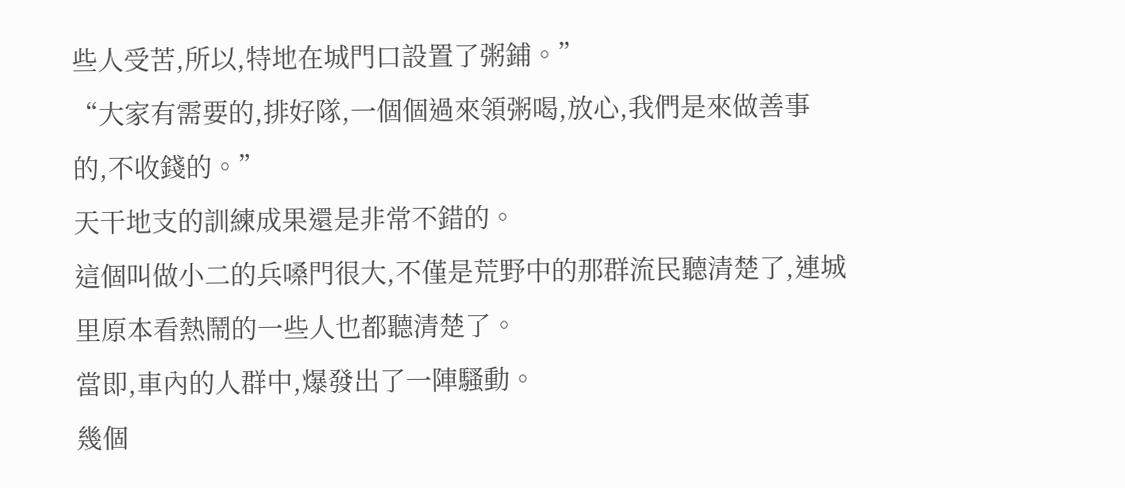些人受苦,所以,特地在城門口設置了粥鋪。”
“大家有需要的,排好隊,一個個過來領粥喝,放心,我們是來做善事的,不收錢的。”
天干地支的訓練成果還是非常不錯的。
這個叫做小二的兵嗓門很大,不僅是荒野中的那群流民聽清楚了,連城里原本看熱鬧的一些人也都聽清楚了。
當即,車內的人群中,爆發出了一陣騷動。
幾個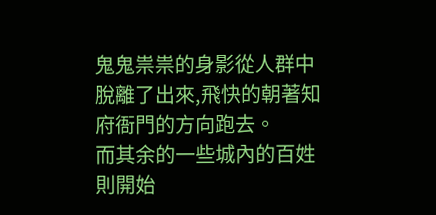鬼鬼祟祟的身影從人群中脫離了出來,飛快的朝著知府衙門的方向跑去。
而其余的一些城內的百姓則開始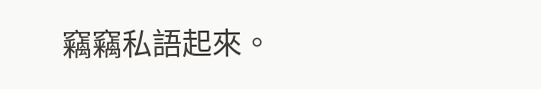竊竊私語起來。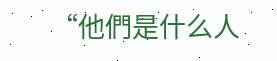“他們是什么人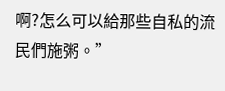啊?怎么可以給那些自私的流民們施粥。”